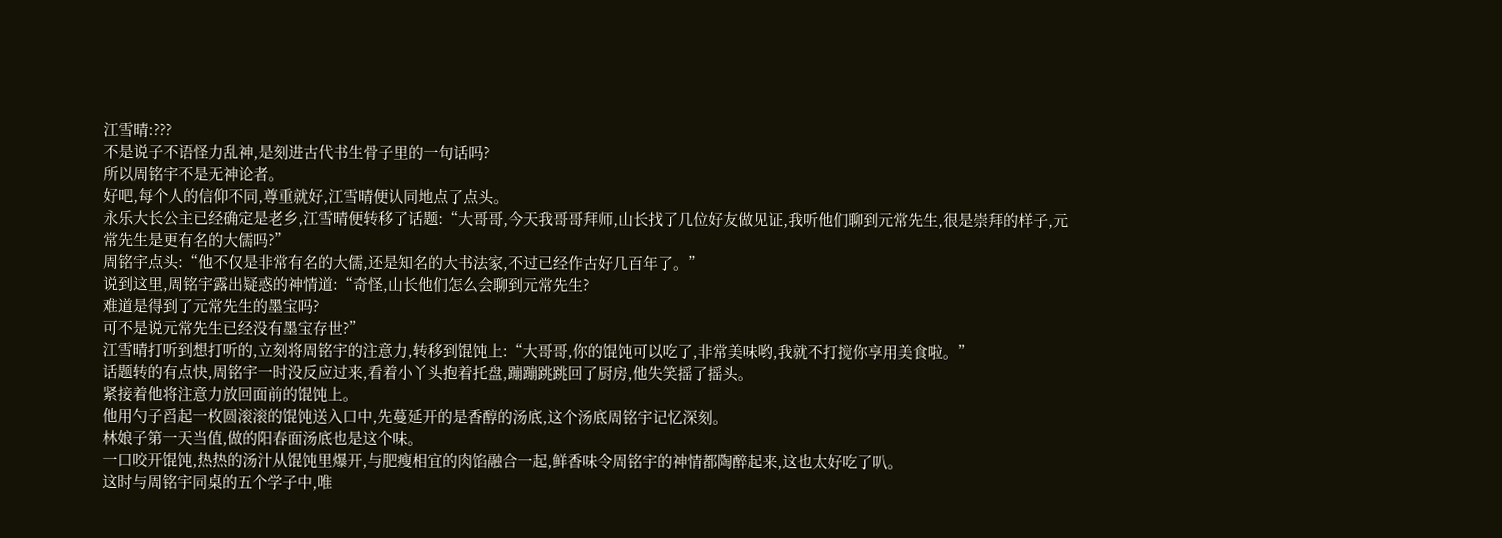江雪晴:???
不是说子不语怪力乱神,是刻进古代书生骨子里的一句话吗?
所以周铭宇不是无神论者。
好吧,每个人的信仰不同,尊重就好,江雪晴便认同地点了点头。
永乐大长公主已经确定是老乡,江雪晴便转移了话题:“大哥哥,今天我哥哥拜师,山长找了几位好友做见证,我听他们聊到元常先生,很是崇拜的样子,元常先生是更有名的大儒吗?”
周铭宇点头:“他不仅是非常有名的大儒,还是知名的大书法家,不过已经作古好几百年了。”
说到这里,周铭宇露出疑惑的神情道:“奇怪,山长他们怎么会聊到元常先生?
难道是得到了元常先生的墨宝吗?
可不是说元常先生已经没有墨宝存世?”
江雪晴打听到想打听的,立刻将周铭宇的注意力,转移到馄饨上:“大哥哥,你的馄饨可以吃了,非常美味哟,我就不打搅你享用美食啦。”
话题转的有点快,周铭宇一时没反应过来,看着小丫头抱着托盘,蹦蹦跳跳回了厨房,他失笑摇了摇头。
紧接着他将注意力放回面前的馄饨上。
他用勺子舀起一枚圆滚滚的馄饨送入口中,先蔓延开的是香醇的汤底,这个汤底周铭宇记忆深刻。
林娘子第一天当值,做的阳春面汤底也是这个味。
一口咬开馄饨,热热的汤汁从馄饨里爆开,与肥瘦相宜的肉馅融合一起,鲜香味令周铭宇的神情都陶醉起来,这也太好吃了叭。
这时与周铭宇同桌的五个学子中,唯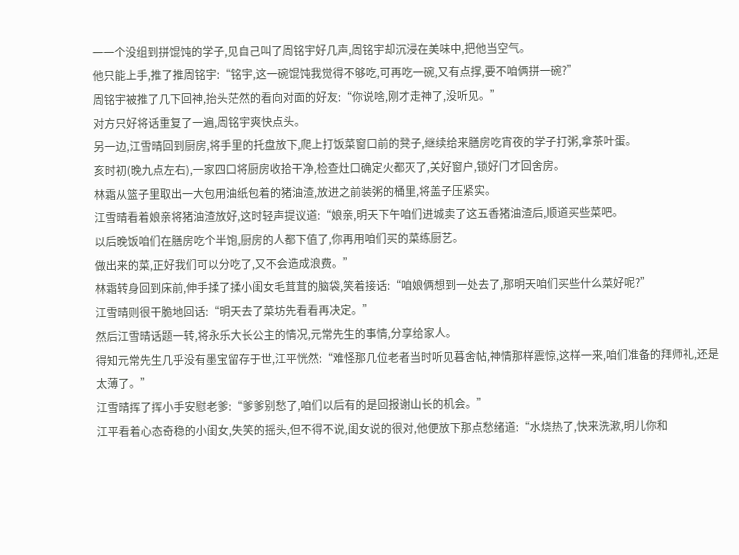一一个没组到拼馄饨的学子,见自己叫了周铭宇好几声,周铭宇却沉浸在美味中,把他当空气。
他只能上手,推了推周铭宇:“铭宇,这一碗馄饨我觉得不够吃,可再吃一碗,又有点撑,要不咱俩拼一碗?”
周铭宇被推了几下回神,抬头茫然的看向对面的好友:“你说啥,刚才走神了,没听见。”
对方只好将话重复了一遍,周铭宇爽快点头。
另一边,江雪晴回到厨房,将手里的托盘放下,爬上打饭菜窗口前的凳子,继续给来膳房吃宵夜的学子打粥,拿茶叶蛋。
亥时初(晚九点左右),一家四口将厨房收拾干净,检查灶口确定火都灭了,关好窗户,锁好门才回舍房。
林霜从篮子里取出一大包用油纸包着的猪油渣,放进之前装粥的桶里,将盖子压紧实。
江雪晴看着娘亲将猪油渣放好,这时轻声提议道:“娘亲,明天下午咱们进城卖了这五香猪油渣后,顺道买些菜吧。
以后晚饭咱们在膳房吃个半饱,厨房的人都下值了,你再用咱们买的菜练厨艺。
做出来的菜,正好我们可以分吃了,又不会造成浪费。”
林霜转身回到床前,伸手揉了揉小闺女毛茸茸的脑袋,笑着接话:“咱娘俩想到一处去了,那明天咱们买些什么菜好呢?”
江雪晴则很干脆地回话:“明天去了菜坊先看看再决定。”
然后江雪晴话题一转,将永乐大长公主的情况,元常先生的事情,分享给家人。
得知元常先生几乎没有墨宝留存于世,江平恍然:“难怪那几位老者当时听见暮舍帖,神情那样震惊,这样一来,咱们准备的拜师礼,还是太薄了。”
江雪晴挥了挥小手安慰老爹:“爹爹别愁了,咱们以后有的是回报谢山长的机会。”
江平看着心态奇稳的小闺女,失笑的摇头,但不得不说,闺女说的很对,他便放下那点愁绪道:“水烧热了,快来洗漱,明儿你和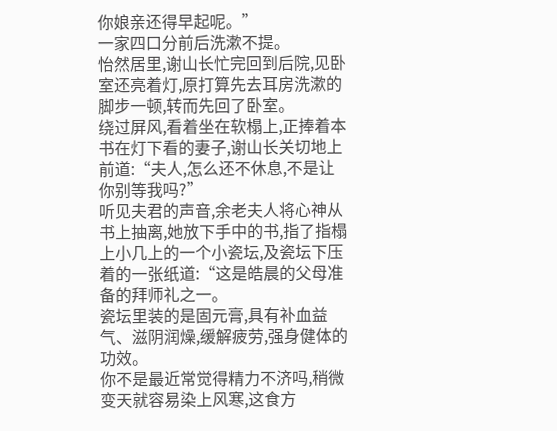你娘亲还得早起呢。”
一家四口分前后洗漱不提。
怡然居里,谢山长忙完回到后院,见卧室还亮着灯,原打算先去耳房洗漱的脚步一顿,转而先回了卧室。
绕过屏风,看着坐在软榻上,正捧着本书在灯下看的妻子,谢山长关切地上前道:“夫人,怎么还不休息,不是让你别等我吗?”
听见夫君的声音,余老夫人将心神从书上抽离,她放下手中的书,指了指榻上小几上的一个小瓷坛,及瓷坛下压着的一张纸道:“这是皓晨的父母准备的拜师礼之一。
瓷坛里装的是固元膏,具有补血益气、滋阴润燥,缓解疲劳,强身健体的功效。
你不是最近常觉得精力不济吗,稍微变天就容易染上风寒,这食方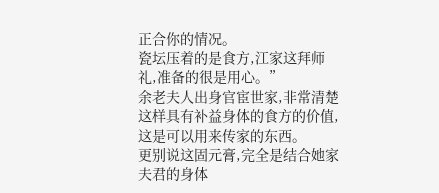正合你的情况。
瓷坛压着的是食方,江家这拜师礼,准备的很是用心。”
余老夫人出身官宦世家,非常清楚这样具有补益身体的食方的价值,这是可以用来传家的东西。
更别说这固元膏,完全是结合她家夫君的身体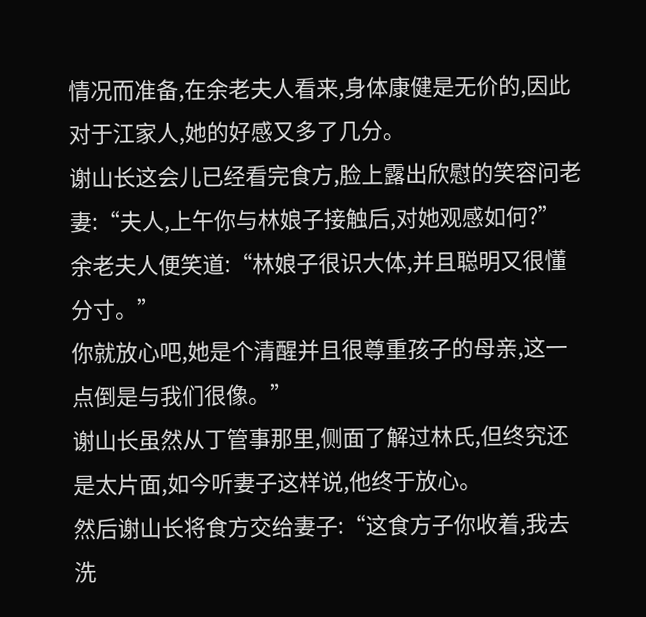情况而准备,在余老夫人看来,身体康健是无价的,因此对于江家人,她的好感又多了几分。
谢山长这会儿已经看完食方,脸上露出欣慰的笑容问老妻:“夫人,上午你与林娘子接触后,对她观感如何?”
余老夫人便笑道:“林娘子很识大体,并且聪明又很懂分寸。”
你就放心吧,她是个清醒并且很尊重孩子的母亲,这一点倒是与我们很像。”
谢山长虽然从丁管事那里,侧面了解过林氏,但终究还是太片面,如今听妻子这样说,他终于放心。
然后谢山长将食方交给妻子:“这食方子你收着,我去洗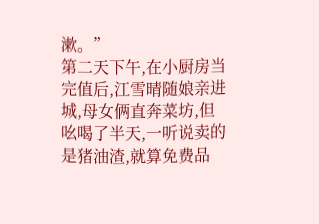漱。”
第二天下午,在小厨房当完值后,江雪晴随娘亲进城,母女俩直奔菜坊,但吆喝了半天,一听说卖的是猪油渣,就算免费品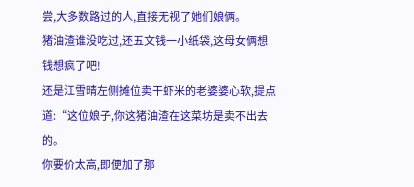尝,大多数路过的人,直接无视了她们娘俩。
猪油渣谁没吃过,还五文钱一小纸袋,这母女俩想钱想疯了吧!
还是江雪晴左侧摊位卖干虾米的老婆婆心软,提点道:“这位娘子,你这猪油渣在这菜坊是卖不出去的。
你要价太高,即便加了那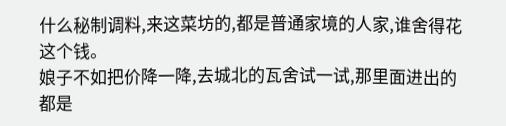什么秘制调料,来这菜坊的,都是普通家境的人家,谁舍得花这个钱。
娘子不如把价降一降,去城北的瓦舍试一试,那里面进出的都是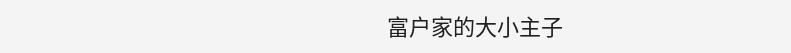富户家的大小主子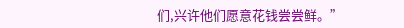们,兴许他们愿意花钱尝尝鲜。”